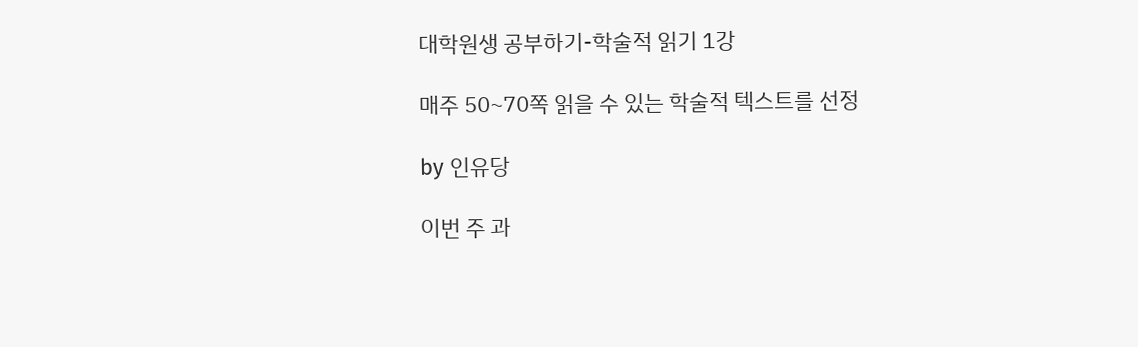대학원생 공부하기-학술적 읽기 1강

매주 50~70쪽 읽을 수 있는 학술적 텍스트를 선정

by 인유당

이번 주 과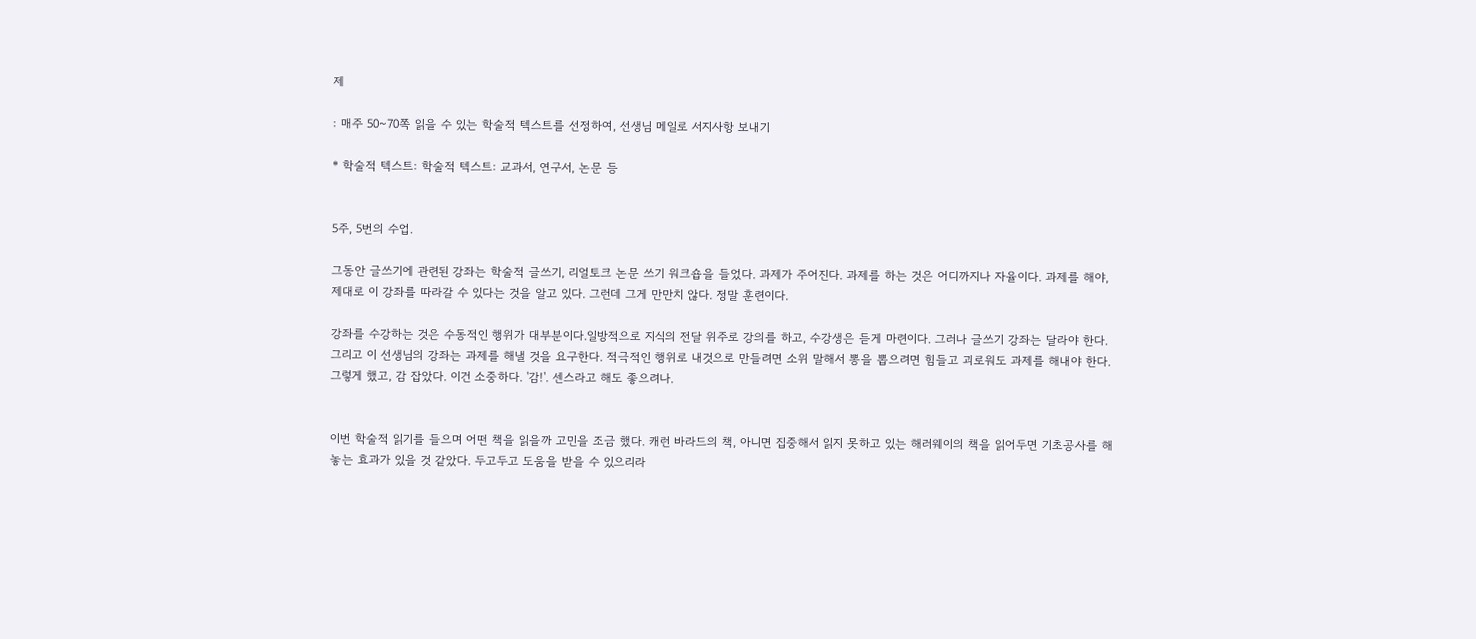제

: 매주 50~70쪽 읽을 수 있는 학술적 텍스트를 선정하여, 선생님 메일로 서지사항 보내기

* 학술적 텍스트: 학술적 텍스트: 교과서, 연구서, 논문 등


5주, 5번의 수업.

그동안 글쓰기에 관련된 강좌는 학술적 글쓰기, 리얼토크 논문 쓰기 워크숍을 들었다. 과제가 주어진다. 과제를 하는 것은 어디까지나 자율이다. 과제를 해야, 제대로 이 강좌를 따라갈 수 있다는 것을 알고 있다. 그런데 그게 만만치 않다. 정말 훈련이다.

강좌를 수강하는 것은 수동적인 행위가 대부분이다.일방적으로 지식의 전달 위주로 강의를 하고, 수강생은 듣게 마련이다. 그러나 글쓰기 강좌는 달라야 한다. 그리고 이 선생님의 강좌는 과제를 해낼 것을 요구한다. 적극적인 행위로 내것으로 만들려면 소위 말해서 뽕을 뽑으려면 힘들고 괴로워도 과제를 해내야 한다. 그렇게 했고, 감 잡았다. 이건 소중하다. '감!'. 센스라고 해도 좋으려나.


이번 학술적 읽기를 들으며 어떤 책을 읽을까 고민을 조금 했다. 캐런 바라드의 책, 아니면 집중해서 읽지 못하고 있는 해러웨이의 책을 읽어두면 기초공사를 해놓는 효과가 있을 것 같았다. 두고두고 도움을 받을 수 있으리라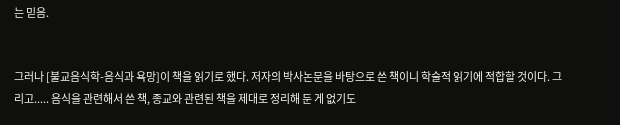는 믿음.


그러나 [불교음식학-음식과 욕망]이 책을 읽기로 했다. 저자의 박사논문을 바탕으로 쓴 책이니 학술적 읽기에 적합할 것이다. 그리고..... 음식을 관련해서 쓴 책, 종교와 관련된 책을 제대로 정리해 둔 게 없기도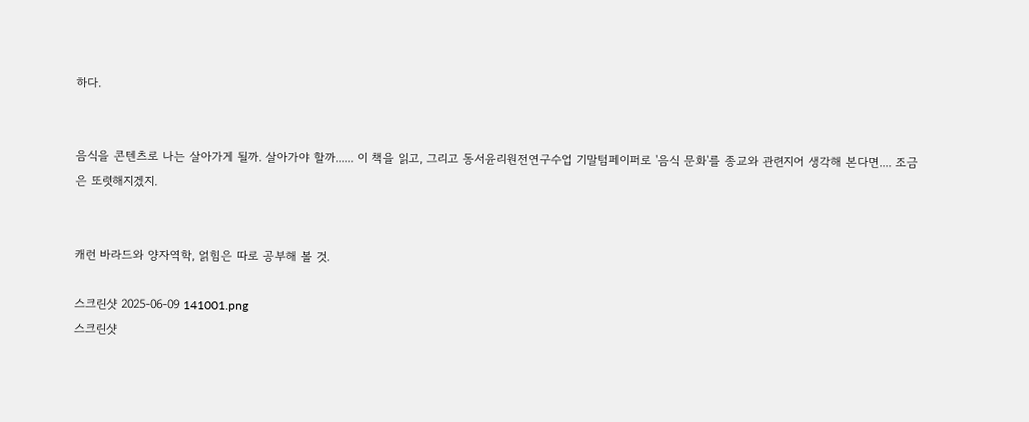하다.


음식을 콘텐츠로 나는 살아가게 될까. 살아가야 할까...... 이 책을 읽고, 그리고 동서윤리원전연구수업 기말텀페이퍼로 '음식 문화'를 종교와 관련지어 생각해 본다면.... 조금은 또렷해지겠지.


캐런 바라드와 양자역학, 얽힘은 따로 공부해 볼 것.

스크린샷 2025-06-09 141001.png
스크린샷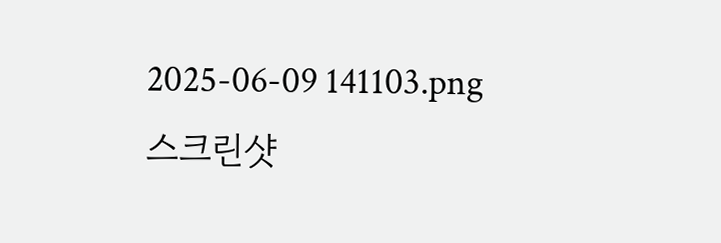2025-06-09 141103.png
스크린샷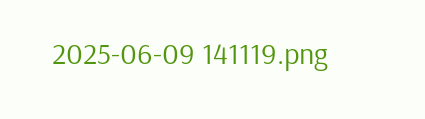2025-06-09 141119.png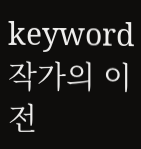keyword
작가의 이전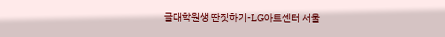글대학원생 딴짓하기-LG아트센터 서울